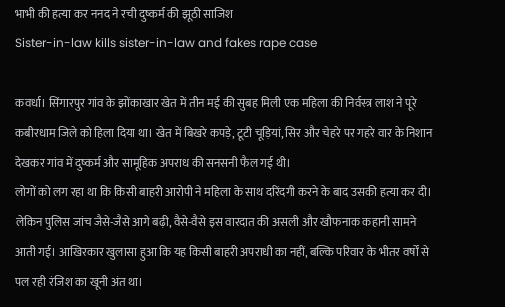भाभी की हत्या कर ननद ने रची दुष्कर्म की झूठी साजिश
Sister-in-law kills sister-in-law and fakes rape case

कवर्धा। सिंगारपुर गांव के झोंकाखार खेत में तीन मई की सुबह मिली एक महिला की निर्वस्त्र लाश ने पूरे कबीरधाम जिले को हिला दिया था। खेत में बिखरे कपड़े, टूटी चूड़ियां, सिर और चेहरे पर गहरे वार के निशान देखकर गांव में दुष्कर्म और सामूहिक अपराध की सनसनी फैल गई थी।
लोगों को लग रहा था कि किसी बाहरी आरोपी ने महिला के साथ दरिंदगी करने के बाद उसकी हत्या कर दी। लेकिन पुलिस जांच जैसे-जैसे आगे बढ़ी, वैसे-वैसे इस वारदात की असली और खौफनाक कहानी सामने आती गई। आखिरकार खुलासा हुआ कि यह किसी बाहरी अपराधी का नहीं, बल्कि परिवार के भीतर वर्षों से पल रही रंजिश का खूनी अंत था।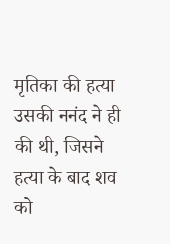मृतिका की हत्या उसकी ननंद ने ही की थी, जिसने हत्या के बाद शव को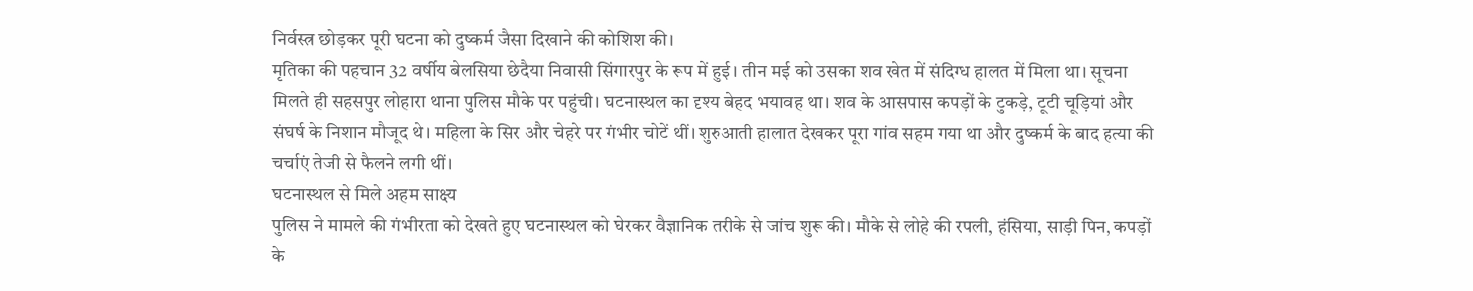निर्वस्त्र छोड़कर पूरी घटना को दुष्कर्म जैसा दिखाने की कोशिश की।
मृतिका की पहचान 32 वर्षीय बेलसिया छेदैया निवासी सिंगारपुर के रूप में हुई। तीन मई को उसका शव खेत में संदिग्ध हालत में मिला था। सूचना मिलते ही सहसपुर लोहारा थाना पुलिस मौके पर पहुंची। घटनास्थल का दृश्य बेहद भयावह था। शव के आसपास कपड़ों के टुकड़े, टूटी चूड़ियां और संघर्ष के निशान मौजूद थे। महिला के सिर और चेहरे पर गंभीर चोटें थीं। शुरुआती हालात देखकर पूरा गांव सहम गया था और दुष्कर्म के बाद हत्या की चर्चाएं तेजी से फैलने लगी थीं।
घटनास्थल से मिले अहम साक्ष्य
पुलिस ने मामले की गंभीरता को देखते हुए घटनास्थल को घेरकर वैज्ञानिक तरीके से जांच शुरू की। मौके से लोहे की रपली, हंसिया, साड़ी पिन, कपड़ों के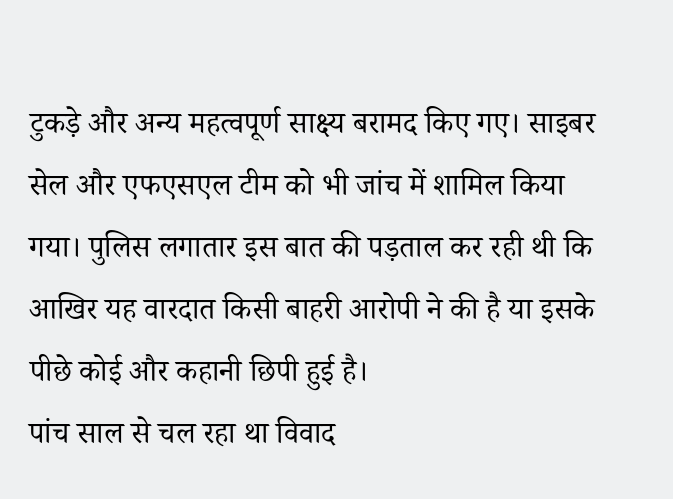टुकड़े और अन्य महत्वपूर्ण साक्ष्य बरामद किए गए। साइबर सेल और एफएसएल टीम को भी जांच में शामिल किया गया। पुलिस लगातार इस बात की पड़ताल कर रही थी कि आखिर यह वारदात किसी बाहरी आरोपी ने की है या इसके पीछे कोई और कहानी छिपी हुई है।
पांच साल से चल रहा था विवाद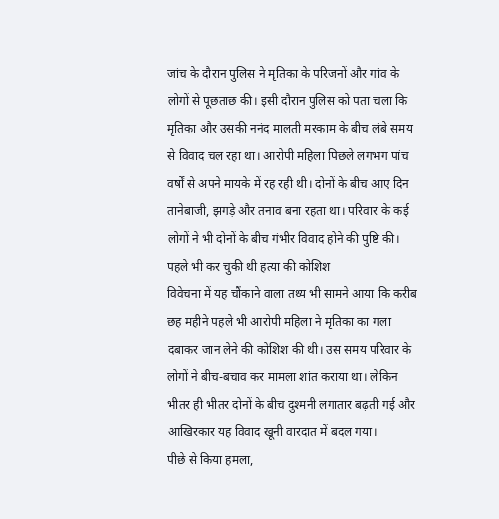जांच के दौरान पुलिस ने मृतिका के परिजनों और गांव के लोगों से पूछताछ की। इसी दौरान पुलिस को पता चला कि मृतिका और उसकी ननंद मालती मरकाम के बीच लंबे समय से विवाद चल रहा था। आरोपी महिला पिछले लगभग पांच वर्षों से अपने मायके में रह रही थी। दोनों के बीच आए दिन तानेबाजी, झगड़े और तनाव बना रहता था। परिवार के कई लोगों ने भी दोनों के बीच गंभीर विवाद होने की पुष्टि की।
पहले भी कर चुकी थी हत्या की कोशिश
विवेचना में यह चौंकाने वाला तथ्य भी सामने आया कि करीब छह महीने पहले भी आरोपी महिला ने मृतिका का गला दबाकर जान लेने की कोशिश की थी। उस समय परिवार के लोगों ने बीच-बचाव कर मामला शांत कराया था। लेकिन भीतर ही भीतर दोनों के बीच दुश्मनी लगातार बढ़ती गई और आखिरकार यह विवाद खूनी वारदात में बदल गया।
पीछे से किया हमला,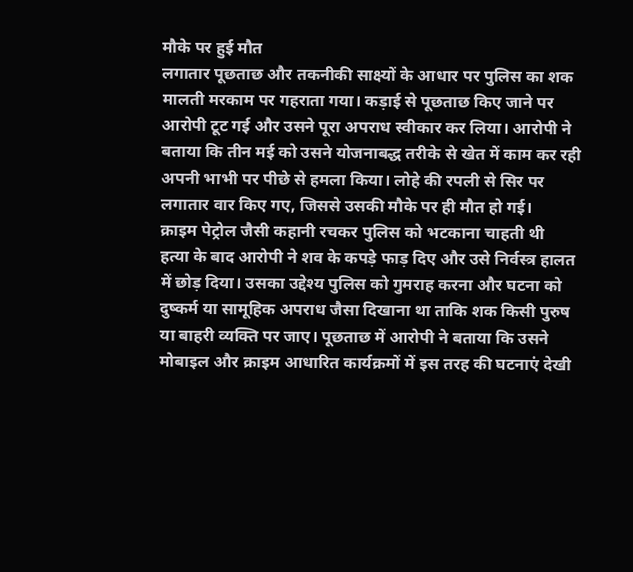मौके पर हुई मौत
लगातार पूछताछ और तकनीकी साक्ष्यों के आधार पर पुलिस का शक मालती मरकाम पर गहराता गया। कड़ाई से पूछताछ किए जाने पर आरोपी टूट गई और उसने पूरा अपराध स्वीकार कर लिया। आरोपी ने बताया कि तीन मई को उसने योजनाबद्ध तरीके से खेत में काम कर रही अपनी भाभी पर पीछे से हमला किया। लोहे की रपली से सिर पर लगातार वार किए गए, जिससे उसकी मौके पर ही मौत हो गई।
क्राइम पेट्रोल जैसी कहानी रचकर पुलिस को भटकाना चाहती थी
हत्या के बाद आरोपी ने शव के कपड़े फाड़ दिए और उसे निर्वस्त्र हालत में छोड़ दिया। उसका उद्देश्य पुलिस को गुमराह करना और घटना को दुष्कर्म या सामूहिक अपराध जैसा दिखाना था ताकि शक किसी पुरुष या बाहरी व्यक्ति पर जाए। पूछताछ में आरोपी ने बताया कि उसने मोबाइल और क्राइम आधारित कार्यक्रमों में इस तरह की घटनाएं देखी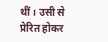थीं। उसी से प्रेरित होकर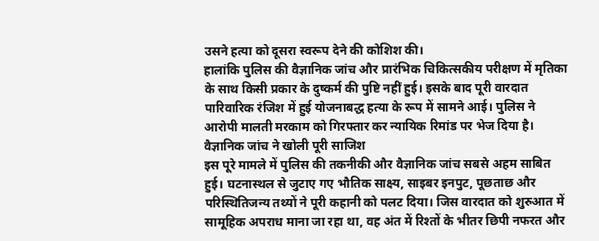उसने हत्या को दूसरा स्वरूप देने की कोशिश की।
हालांकि पुलिस की वैज्ञानिक जांच और प्रारंभिक चिकित्सकीय परीक्षण में मृतिका के साथ किसी प्रकार के दुष्कर्म की पुष्टि नहीं हुई। इसके बाद पूरी वारदात पारिवारिक रंजिश में हुई योजनाबद्ध हत्या के रूप में सामने आई। पुलिस ने आरोपी मालती मरकाम को गिरफ्तार कर न्यायिक रिमांड पर भेज दिया है।
वैज्ञानिक जांच ने खोली पूरी साजिश
इस पूरे मामले में पुलिस की तकनीकी और वैज्ञानिक जांच सबसे अहम साबित हुई। घटनास्थल से जुटाए गए भौतिक साक्ष्य, साइबर इनपुट, पूछताछ और परिस्थितिजन्य तथ्यों ने पूरी कहानी को पलट दिया। जिस वारदात को शुरुआत में सामूहिक अपराध माना जा रहा था, वह अंत में रिश्तों के भीतर छिपी नफरत और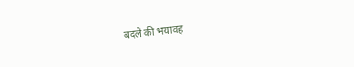बदले की भयावह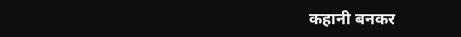कहानी बनकर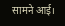सामने आई।